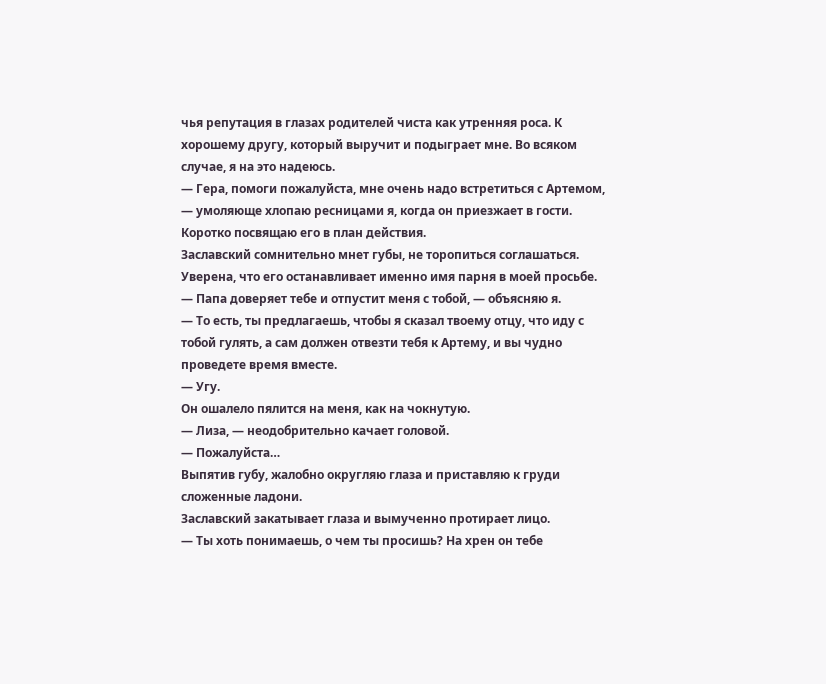чья репутация в глазах родителей чиста как утренняя роса. К хорошему другу, который выручит и подыграет мне. Во всяком случае, я на это надеюсь.
— Гера, помоги пожалуйста, мне очень надо встретиться с Артемом, — умоляюще хлопаю ресницами я, когда он приезжает в гости. Коротко посвящаю его в план действия.
Заславский сомнительно мнет губы, не торопиться соглашаться. Уверена, что его останавливает именно имя парня в моей просьбе.
— Папа доверяет тебе и отпустит меня с тобой, — объясняю я.
— То есть, ты предлагаешь, чтобы я сказал твоему отцу, что иду с тобой гулять, а сам должен отвезти тебя к Артему, и вы чудно проведете время вместе.
— Угу.
Он ошалело пялится на меня, как на чокнутую.
— Лиза, — неодобрительно качает головой.
— Пожалуйста…
Выпятив губу, жалобно округляю глаза и приставляю к груди сложенные ладони.
Заславский закатывает глаза и вымученно протирает лицо.
— Ты хоть понимаешь, о чем ты просишь? На хрен он тебе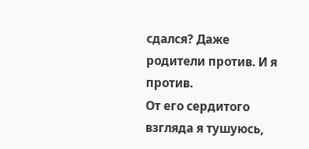сдался? Даже родители против. И я против.
От его сердитого взгляда я тушуюсь,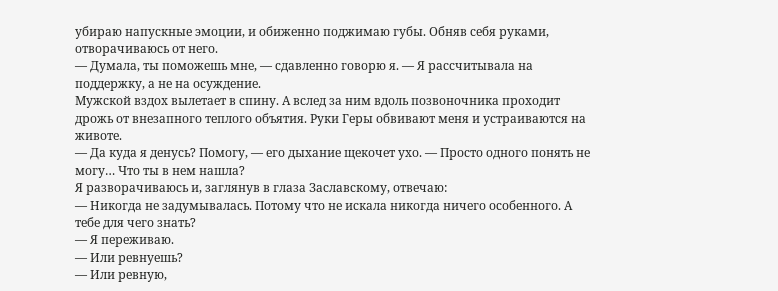убираю напускные эмоции, и обиженно поджимаю губы. Обняв себя руками, отворачиваюсь от него.
— Думала, ты поможешь мне, — сдавленно говорю я. — Я рассчитывала на поддержку, а не на осуждение.
Мужской вздох вылетает в спину. А вслед за ним вдоль позвоночника проходит дрожь от внезапного теплого объятия. Руки Геры обвивают меня и устраиваются на животе.
— Да куда я денусь? Помогу, — его дыхание щекочет ухо. — Просто одного понять не могу… Что ты в нем нашла?
Я разворачиваюсь и, заглянув в глаза Заславскому, отвечаю:
— Никогда не задумывалась. Потому что не искала никогда ничего особенного. А тебе для чего знать?
— Я переживаю.
— Или ревнуешь?
— Или ревную,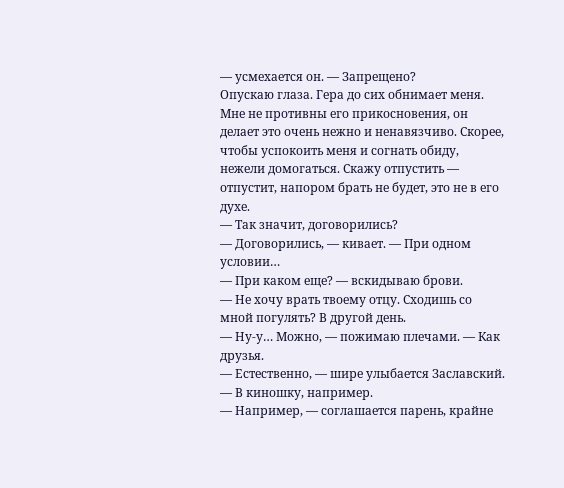— усмехается он. — Запрещено?
Опускаю глаза. Гера до сих обнимает меня. Мне не противны его прикосновения, он делает это очень нежно и ненавязчиво. Скорее, чтобы успокоить меня и согнать обиду, нежели домогаться. Скажу отпустить — отпустит, напором брать не будет, это не в его духе.
— Так значит, договорились?
— Договорились, — кивает. — При одном условии…
— При каком еще? — вскидываю брови.
— Не хочу врать твоему отцу. Сходишь со мной погулять? В другой день.
— Ну-у… Можно, — пожимаю плечами. — Как друзья.
— Естественно, — шире улыбается Заславский.
— В киношку, например.
— Например, — соглашается парень, крайне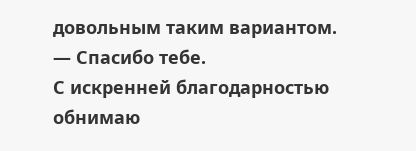довольным таким вариантом.
— Спасибо тебе.
С искренней благодарностью обнимаю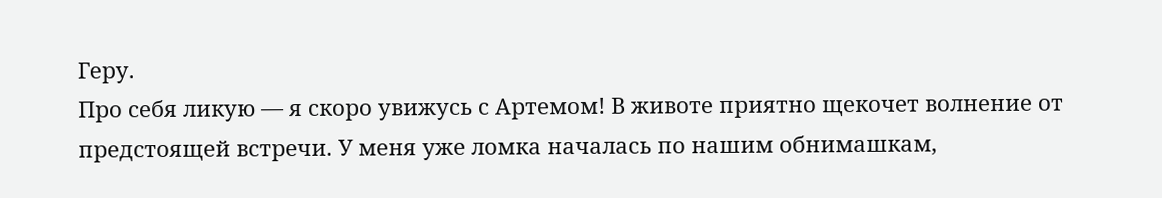Геру.
Про себя ликую — я скоро увижусь с Артемом! В животе приятно щекочет волнение от предстоящей встречи. У меня уже ломка началась по нашим обнимашкам,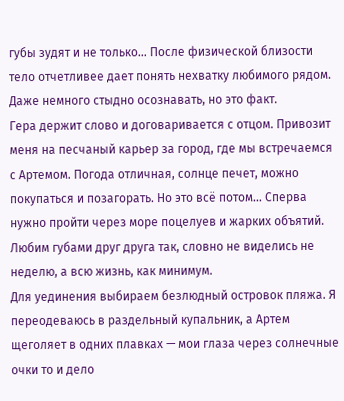губы зудят и не только… После физической близости тело отчетливее дает понять нехватку любимого рядом. Даже немного стыдно осознавать, но это факт.
Гера держит слово и договаривается с отцом. Привозит меня на песчаный карьер за город, где мы встречаемся с Артемом. Погода отличная, солнце печет, можно покупаться и позагорать. Но это всё потом… Сперва нужно пройти через море поцелуев и жарких объятий. Любим губами друг друга так, словно не виделись не неделю, а всю жизнь, как минимум.
Для уединения выбираем безлюдный островок пляжа. Я переодеваюсь в раздельный купальник, а Артем щеголяет в одних плавках — мои глаза через солнечные очки то и дело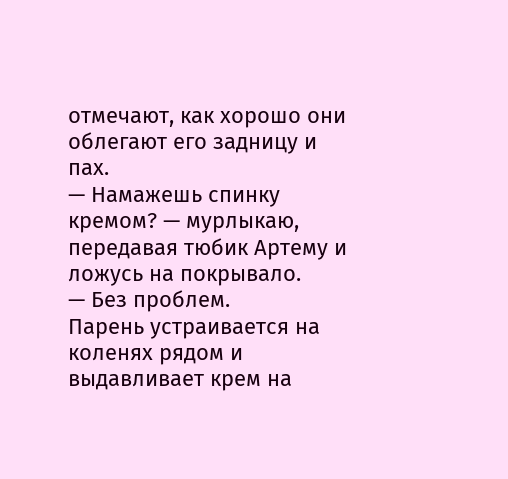отмечают, как хорошо они облегают его задницу и пах.
— Намажешь спинку кремом? — мурлыкаю, передавая тюбик Артему и ложусь на покрывало.
— Без проблем.
Парень устраивается на коленях рядом и выдавливает крем на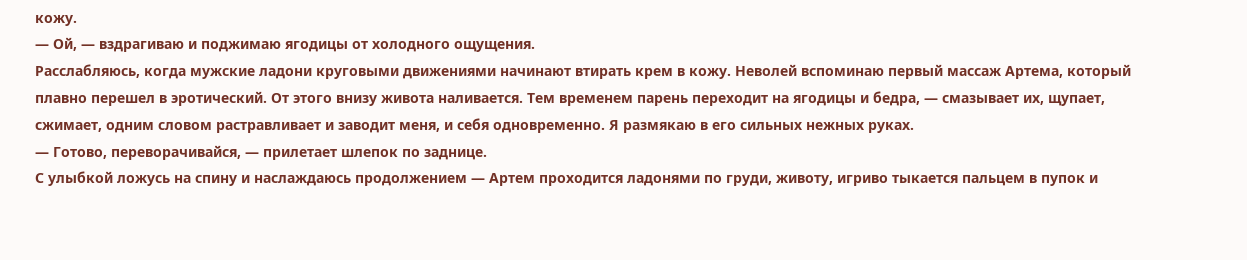кожу.
— Ой, — вздрагиваю и поджимаю ягодицы от холодного ощущения.
Расслабляюсь, когда мужские ладони круговыми движениями начинают втирать крем в кожу. Неволей вспоминаю первый массаж Артема, который плавно перешел в эротический. От этого внизу живота наливается. Тем временем парень переходит на ягодицы и бедра, — смазывает их, щупает, сжимает, одним словом растравливает и заводит меня, и себя одновременно. Я размякаю в его сильных нежных руках.
— Готово, переворачивайся, — прилетает шлепок по заднице.
С улыбкой ложусь на спину и наслаждаюсь продолжением — Артем проходится ладонями по груди, животу, игриво тыкается пальцем в пупок и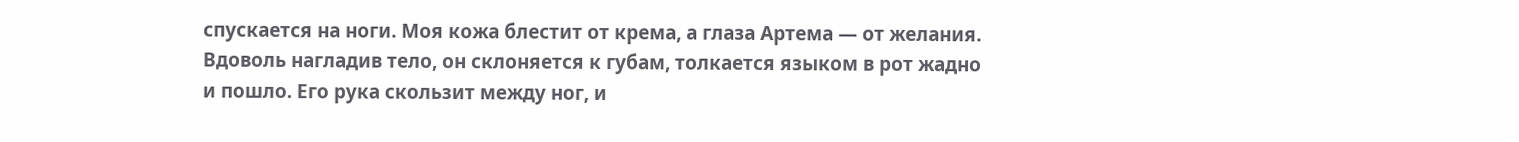спускается на ноги. Моя кожа блестит от крема, а глаза Артема — от желания. Вдоволь нагладив тело, он склоняется к губам, толкается языком в рот жадно и пошло. Его рука скользит между ног, и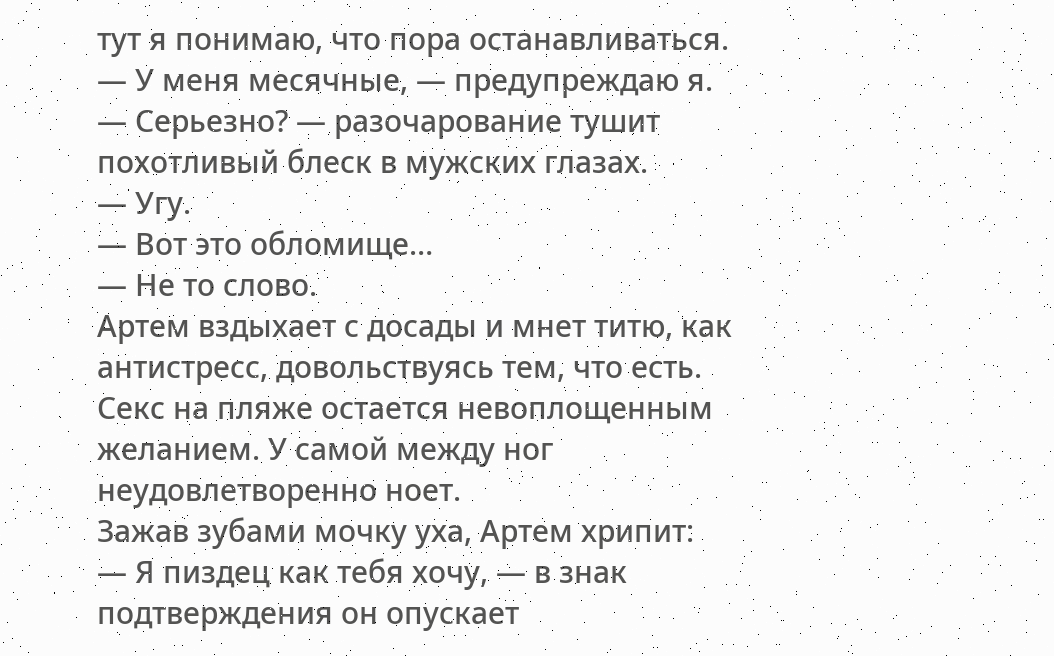тут я понимаю, что пора останавливаться.
— У меня месячные, — предупреждаю я.
— Серьезно? — разочарование тушит похотливый блеск в мужских глазах.
— Угу.
— Вот это обломище…
— Не то слово.
Артем вздыхает с досады и мнет титю, как антистресс, довольствуясь тем, что есть. Секс на пляже остается невоплощенным желанием. У самой между ног неудовлетворенно ноет.
Зажав зубами мочку уха, Артем хрипит:
— Я пиздец как тебя хочу, — в знак подтверждения он опускает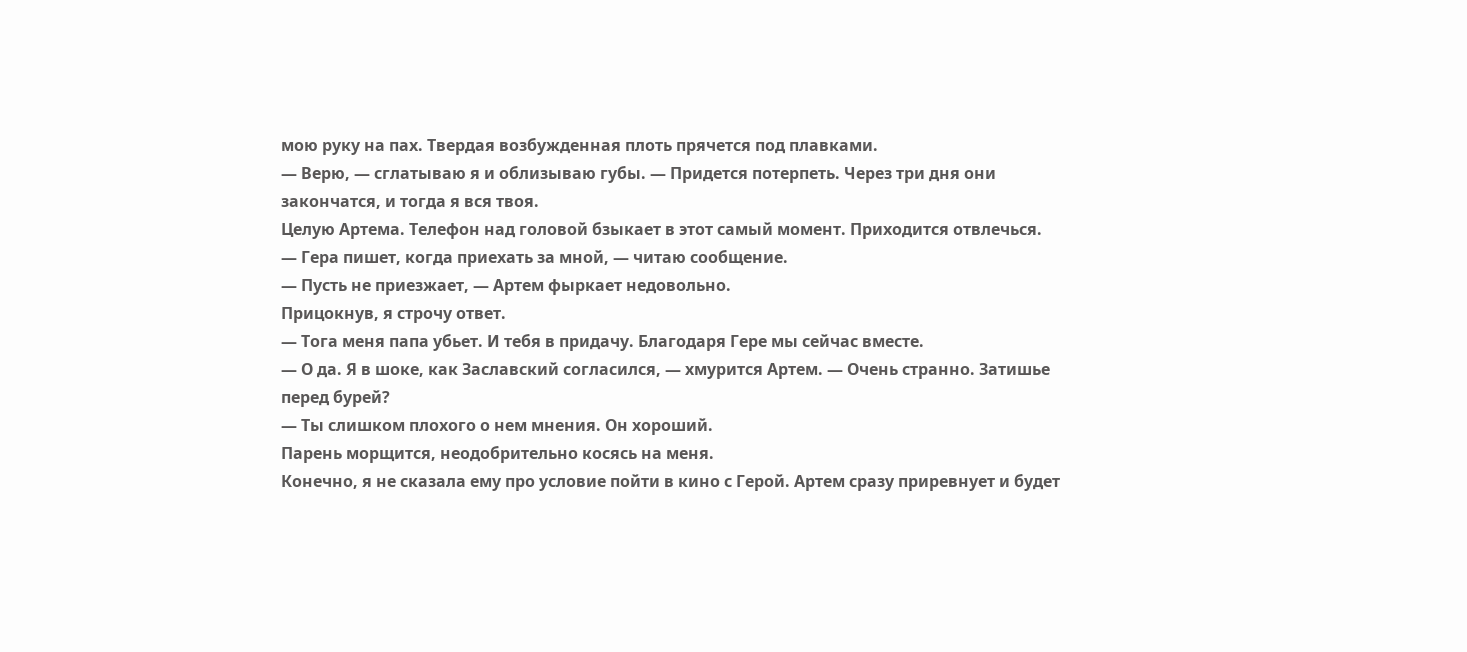мою руку на пах. Твердая возбужденная плоть прячется под плавками.
— Верю, — сглатываю я и облизываю губы. — Придется потерпеть. Через три дня они закончатся, и тогда я вся твоя.
Целую Артема. Телефон над головой бзыкает в этот самый момент. Приходится отвлечься.
— Гера пишет, когда приехать за мной, — читаю сообщение.
— Пусть не приезжает, — Артем фыркает недовольно.
Прицокнув, я строчу ответ.
— Тога меня папа убьет. И тебя в придачу. Благодаря Гере мы сейчас вместе.
— О да. Я в шоке, как Заславский согласился, — хмурится Артем. — Очень странно. Затишье перед бурей?
— Ты слишком плохого о нем мнения. Он хороший.
Парень морщится, неодобрительно косясь на меня.
Конечно, я не сказала ему про условие пойти в кино с Герой. Артем сразу приревнует и будет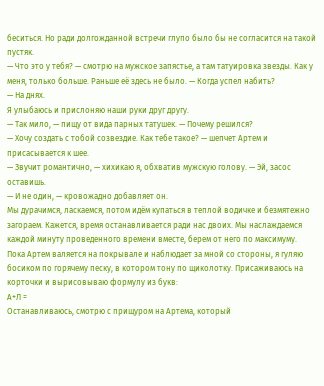беситься. Но ради долгожданной встречи глупо было бы не согласится на такой пустяк.
— Что это у тебя? — смотрю на мужское запястье, а там татуировка звезды. Как у меня, только больше. Раньше её здесь не было. — Когда успел набить?
— На днях.
Я улыбаюсь и прислоняю наши руки друг другу.
— Так мило, — пищу от вида парных татушек. — Почему решился?
— Хочу создать с тобой созвездие. Как тебе такое? — шепчет Артем и присасывается к шее.
— Звучит романтично, — хихикаю я, обхватив мужскую голову. — Эй, засос оставишь.
— И не один, — кровожадно добавляет он.
Мы дурачимся, ласкаемся, потом идём купаться в теплой водичке и безмятежно загораем. Кажется, время останавливается ради нас двоих. Мы наслаждаемся каждой минуту проведенного времени вместе, берем от него по максимуму.
Пока Артем валяется на покрывале и наблюдает за мной со стороны, я гуляю босиком по горячему песку, в котором тону по щиколотку. Присаживаюсь на корточки и вырисовываю формулу из букв:
А+Л =
Останавливаюсь, смотрю с прищуром на Артема, который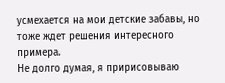усмехается на мои детские забавы, но тоже ждет решения интересного примера.
Не долго думая, я пририсовываю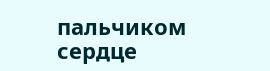пальчиком сердце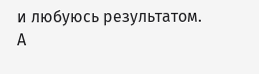и любуюсь результатом.
А